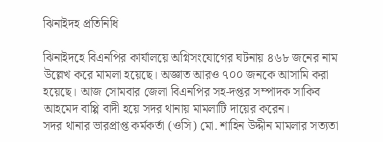ঝিনাইদহ প্রতিনিধি

ঝিনাইদহে বিএনপির কার্যালয়ে অগ্নিসংযোগের ঘটনায় ৪৬৮ জনের নাম উল্লেখ করে মামলা হয়েছে। অজ্ঞাত আরও ৭০০ জনকে আসামি করা হয়েছে। আজ সোমবার জেলা বিএনপির সহ-দপ্তর সম্পাদক সাকিব আহমেদ বাপ্পি বাদী হয়ে সদর থানায় মামলাটি দায়ের করেন।
সদর থানার ভারপ্রাপ্ত কর্মকর্তা (ওসি) মো. শাহিন উদ্দীন মামলার সত্যতা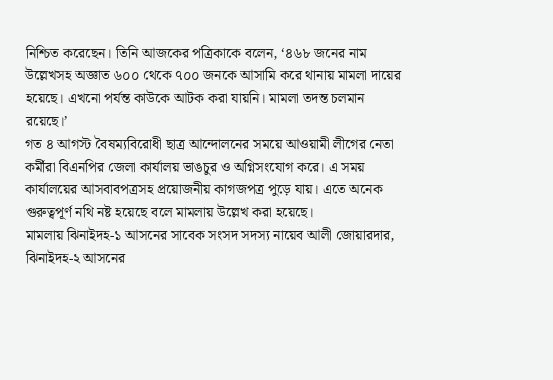নিশ্চিত করেছেন। তিনি আজকের পত্রিকাকে বলেন, ‘৪৬৮ জনের নাম উল্লেখসহ অজ্ঞাত ৬০০ থেকে ৭০০ জনকে আসামি করে থানায় মামলা দায়ের হয়েছে। এখনো পর্যন্ত কাউকে আটক করা যায়নি। মামলা তদন্ত চলমান রয়েছে।’
গত ৪ আগস্ট বৈষম্যবিরোধী ছাত্র আন্দোলনের সময়ে আওয়ামী লীগের নেতা কর্মীরা বিএনপির জেলা কার্যালয় ভাঙচুর ও অগ্নিসংযোগ করে। এ সময় কার্যালয়ের আসবাবপত্রসহ প্রয়োজনীয় কাগজপত্র পুড়ে যায়। এতে অনেক গুরুত্বপূর্ণ নথি নষ্ট হয়েছে বলে মামলায় উল্লেখ করা হয়েছে।
মামলায় ঝিনাইদহ-১ আসনের সাবেক সংসদ সদস্য নায়েব আলী জোয়ারদার, ঝিনাইদহ-২ আসনের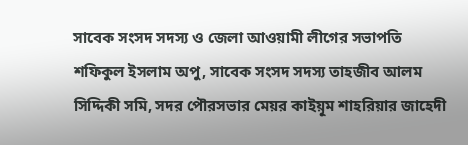সাবেক সংসদ সদস্য ও জেলা আওয়ামী লীগের সভাপতি শফিকুল ইসলাম অপু, সাবেক সংসদ সদস্য তাহজীব আলম সিদ্দিকী সমি, সদর পৌরসভার মেয়র কাইয়ূম শাহরিয়ার জাহেদী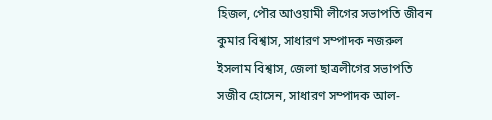হিজল, পৌর আওয়ামী লীগের সভাপতি জীবন কুমার বিশ্বাস, সাধারণ সম্পাদক নজরুল ইসলাম বিশ্বাস, জেলা ছাত্রলীগের সভাপতি সজীব হোসেন, সাধারণ সম্পাদক আল-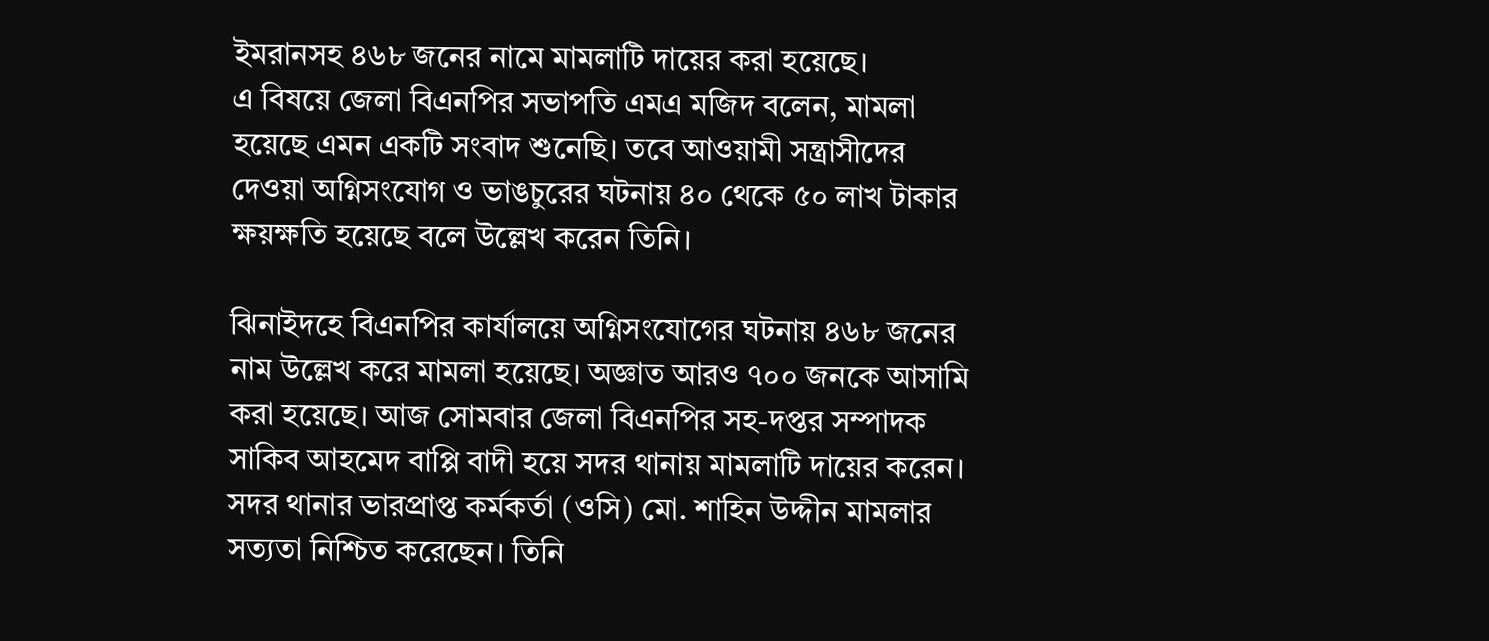ইমরানসহ ৪৬৮ জনের নামে মামলাটি দায়ের করা হয়েছে।
এ বিষয়ে জেলা বিএনপির সভাপতি এমএ মজিদ বলেন, মামলা হয়েছে এমন একটি সংবাদ শুনেছি। তবে আওয়ামী সন্ত্রাসীদের দেওয়া অগ্নিসংযোগ ও ভাঙচুরের ঘটনায় ৪০ থেকে ৫০ লাখ টাকার ক্ষয়ক্ষতি হয়েছে বলে উল্লেখ করেন তিনি।

ঝিনাইদহে বিএনপির কার্যালয়ে অগ্নিসংযোগের ঘটনায় ৪৬৮ জনের নাম উল্লেখ করে মামলা হয়েছে। অজ্ঞাত আরও ৭০০ জনকে আসামি করা হয়েছে। আজ সোমবার জেলা বিএনপির সহ-দপ্তর সম্পাদক সাকিব আহমেদ বাপ্পি বাদী হয়ে সদর থানায় মামলাটি দায়ের করেন।
সদর থানার ভারপ্রাপ্ত কর্মকর্তা (ওসি) মো. শাহিন উদ্দীন মামলার সত্যতা নিশ্চিত করেছেন। তিনি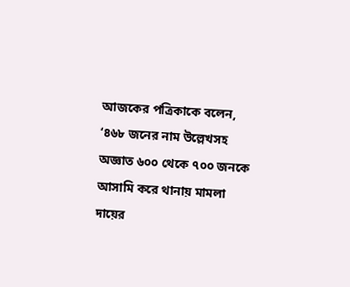আজকের পত্রিকাকে বলেন, ‘৪৬৮ জনের নাম উল্লেখসহ অজ্ঞাত ৬০০ থেকে ৭০০ জনকে আসামি করে থানায় মামলা দায়ের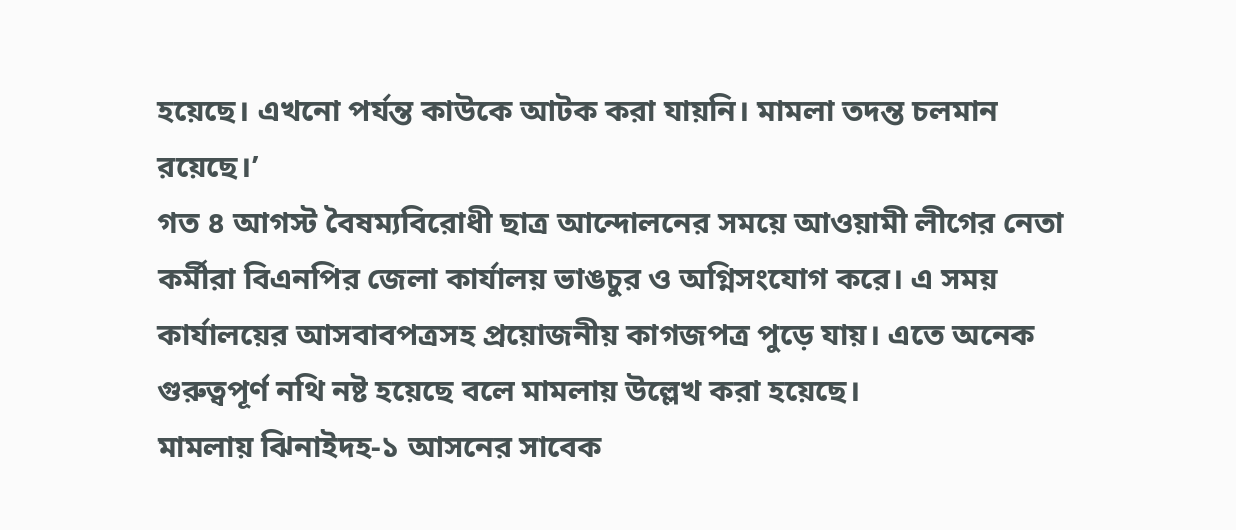হয়েছে। এখনো পর্যন্ত কাউকে আটক করা যায়নি। মামলা তদন্ত চলমান রয়েছে।’
গত ৪ আগস্ট বৈষম্যবিরোধী ছাত্র আন্দোলনের সময়ে আওয়ামী লীগের নেতা কর্মীরা বিএনপির জেলা কার্যালয় ভাঙচুর ও অগ্নিসংযোগ করে। এ সময় কার্যালয়ের আসবাবপত্রসহ প্রয়োজনীয় কাগজপত্র পুড়ে যায়। এতে অনেক গুরুত্বপূর্ণ নথি নষ্ট হয়েছে বলে মামলায় উল্লেখ করা হয়েছে।
মামলায় ঝিনাইদহ-১ আসনের সাবেক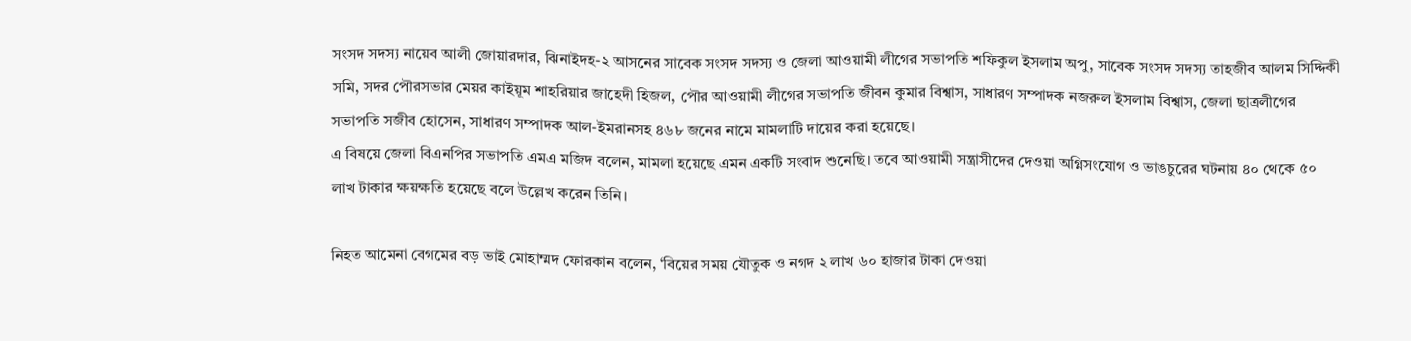সংসদ সদস্য নায়েব আলী জোয়ারদার, ঝিনাইদহ-২ আসনের সাবেক সংসদ সদস্য ও জেলা আওয়ামী লীগের সভাপতি শফিকুল ইসলাম অপু, সাবেক সংসদ সদস্য তাহজীব আলম সিদ্দিকী সমি, সদর পৌরসভার মেয়র কাইয়ূম শাহরিয়ার জাহেদী হিজল, পৌর আওয়ামী লীগের সভাপতি জীবন কুমার বিশ্বাস, সাধারণ সম্পাদক নজরুল ইসলাম বিশ্বাস, জেলা ছাত্রলীগের সভাপতি সজীব হোসেন, সাধারণ সম্পাদক আল-ইমরানসহ ৪৬৮ জনের নামে মামলাটি দায়ের করা হয়েছে।
এ বিষয়ে জেলা বিএনপির সভাপতি এমএ মজিদ বলেন, মামলা হয়েছে এমন একটি সংবাদ শুনেছি। তবে আওয়ামী সন্ত্রাসীদের দেওয়া অগ্নিসংযোগ ও ভাঙচুরের ঘটনায় ৪০ থেকে ৫০ লাখ টাকার ক্ষয়ক্ষতি হয়েছে বলে উল্লেখ করেন তিনি।

নিহত আমেনা বেগমের বড় ভাই মোহাম্মদ ফোরকান বলেন, ‘বিয়ের সময় যৌতুক ও নগদ ২ লাখ ৬০ হাজার টাকা দেওয়া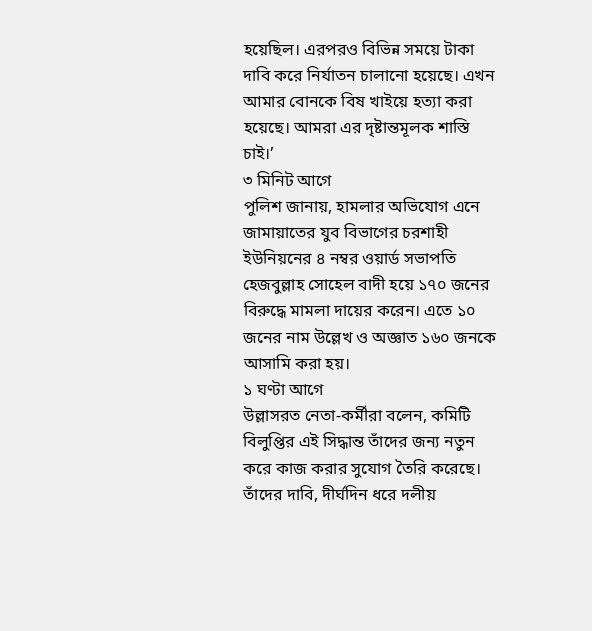হয়েছিল। এরপরও বিভিন্ন সময়ে টাকা দাবি করে নির্যাতন চালানো হয়েছে। এখন আমার বোনকে বিষ খাইয়ে হত্যা করা হয়েছে। আমরা এর দৃষ্টান্তমূলক শাস্তি চাই।’
৩ মিনিট আগে
পুলিশ জানায়, হামলার অভিযোগ এনে জামায়াতের যুব বিভাগের চরশাহী ইউনিয়নের ৪ নম্বর ওয়ার্ড সভাপতি হেজবুল্লাহ সোহেল বাদী হয়ে ১৭০ জনের বিরুদ্ধে মামলা দায়ের করেন। এতে ১০ জনের নাম উল্লেখ ও অজ্ঞাত ১৬০ জনকে আসামি করা হয়।
১ ঘণ্টা আগে
উল্লাসরত নেতা-কর্মীরা বলেন, কমিটি বিলুপ্তির এই সিদ্ধান্ত তাঁদের জন্য নতুন করে কাজ করার সুযোগ তৈরি করেছে। তাঁদের দাবি, দীর্ঘদিন ধরে দলীয়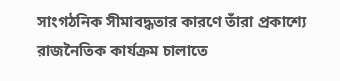সাংগঠনিক সীমাবদ্ধতার কারণে তাঁরা প্রকাশ্যে রাজনৈতিক কার্যক্রম চালাতে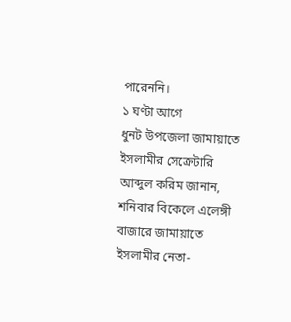পারেননি।
১ ঘণ্টা আগে
ধুনট উপজেলা জামায়াতে ইসলামীর সেক্রেটারি আব্দুল করিম জানান, শনিবার বিকেলে এলেঙ্গী বাজারে জামায়াতে ইসলামীর নেতা-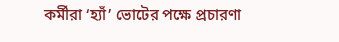কর্মীরা ‘হ্যাঁ’ ভোটের পক্ষে প্রচারণা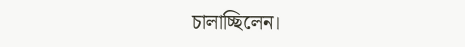চালাচ্ছিলেন।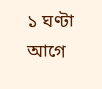১ ঘণ্টা আগে